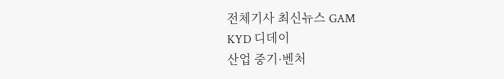전체기사 최신뉴스 GAM
KYD 디데이
산업 중기·벤처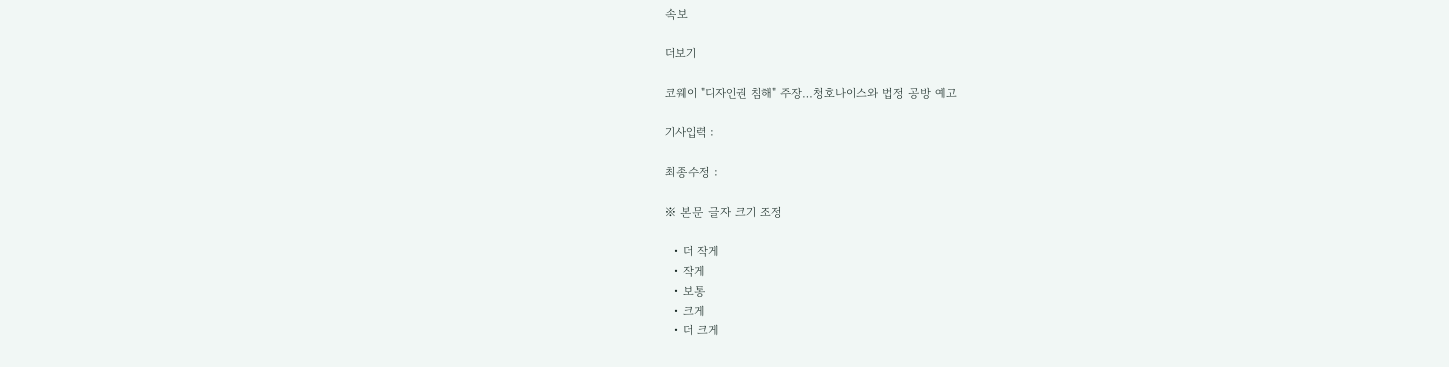속보

더보기

코웨이 "디자인권 침해" 주장…청호나이스와 법정 공방 예고

기사입력 :

최종수정 :

※ 본문 글자 크기 조정

  • 더 작게
  • 작게
  • 보통
  • 크게
  • 더 크게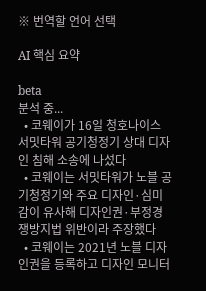※ 번역할 언어 선택

AI 핵심 요약

beta
분석 중...
  • 코웨이가 16일 청호나이스 서밋타워 공기청정기 상대 디자인 침해 소송에 나섰다
  • 코웨이는 서밋타워가 노블 공기청정기와 주요 디자인·심미감이 유사해 디자인권·부정경쟁방지법 위반이라 주장했다
  • 코웨이는 2021년 노블 디자인권을 등록하고 디자인 모니터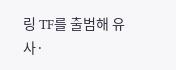링 TF를 출범해 유사·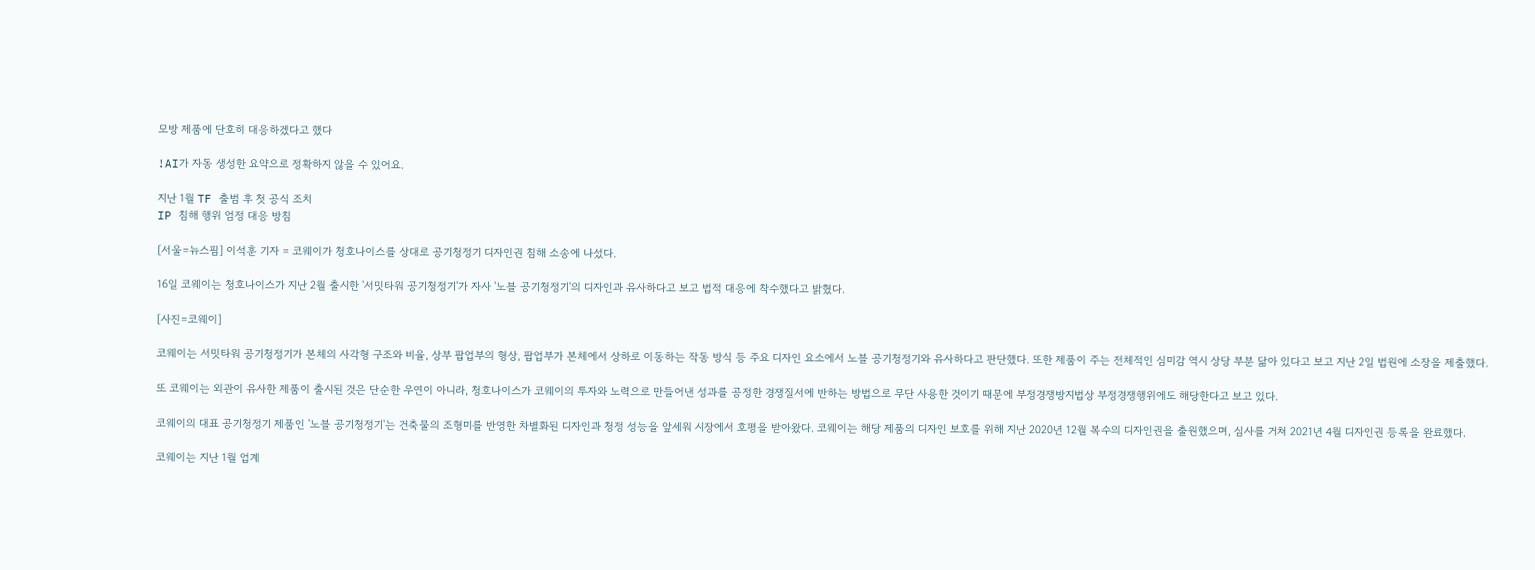모방 제품에 단호히 대응하겠다고 했다

!AI가 자동 생성한 요약으로 정확하지 않을 수 있어요.

지난 1월 TF 출범 후 첫 공식 조치
IP 침해 행위 엄정 대응 방침

[서울=뉴스핌] 이석훈 기자 = 코웨이가 청호나이스를 상대로 공기청정기 디자인권 침해 소송에 나섰다.

16일 코웨이는 청호나이스가 지난 2월 출시한 '서밋타워 공기청정기'가 자사 '노블 공기청정기'의 디자인과 유사하다고 보고 법적 대응에 착수했다고 밝혔다.

[사진=코웨이]

코웨이는 서밋타워 공기청정기가 본체의 사각형 구조와 비율, 상부 팝업부의 형상, 팝업부가 본체에서 상하로 이동하는 작동 방식 등 주요 디자인 요소에서 노블 공기청정기와 유사하다고 판단했다. 또한 제품이 주는 전체적인 심미감 역시 상당 부분 닮아 있다고 보고 지난 2일 법원에 소장을 제출했다.

또 코웨이는 외관이 유사한 제품이 출시된 것은 단순한 우연이 아니라, 청호나이스가 코웨이의 투자와 노력으로 만들어낸 성과를 공정한 경쟁질서에 반하는 방법으로 무단 사용한 것이기 때문에 부정경쟁방지법상 부정경쟁행위에도 해당한다고 보고 있다.

코웨이의 대표 공기청정기 제품인 '노블 공기청정기'는 건축물의 조형미를 반영한 차별화된 디자인과 청정 성능을 앞세워 시장에서 호평을 받아왔다. 코웨이는 해당 제품의 디자인 보호를 위해 지난 2020년 12월 복수의 디자인권을 출원했으며, 심사를 거쳐 2021년 4월 디자인권 등록을 완료했다.

코웨이는 지난 1월 업계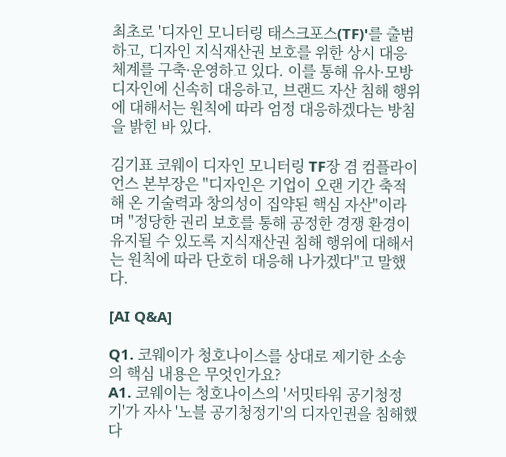최초로 '디자인 모니터링 태스크포스(TF)'를 출범하고, 디자인 지식재산권 보호를 위한 상시 대응 체계를 구축·운영하고 있다. 이를 통해 유사·모방 디자인에 신속히 대응하고, 브랜드 자산 침해 행위에 대해서는 원칙에 따라 엄정 대응하겠다는 방침을 밝힌 바 있다.

김기표 코웨이 디자인 모니터링 TF장 겸 컴플라이언스 본부장은 "디자인은 기업이 오랜 기간 축적해 온 기술력과 창의성이 집약된 핵심 자산"이라며 "정당한 권리 보호를 통해 공정한 경쟁 환경이 유지될 수 있도록 지식재산권 침해 행위에 대해서는 원칙에 따라 단호히 대응해 나가겠다"고 말했다.

[AI Q&A]

Q1. 코웨이가 청호나이스를 상대로 제기한 소송의 핵심 내용은 무엇인가요?
A1. 코웨이는 청호나이스의 '서밋타워 공기청정기'가 자사 '노블 공기청정기'의 디자인권을 침해했다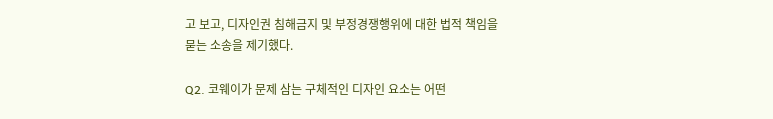고 보고, 디자인권 침해금지 및 부정경쟁행위에 대한 법적 책임을 묻는 소송을 제기했다.

Q2. 코웨이가 문제 삼는 구체적인 디자인 요소는 어떤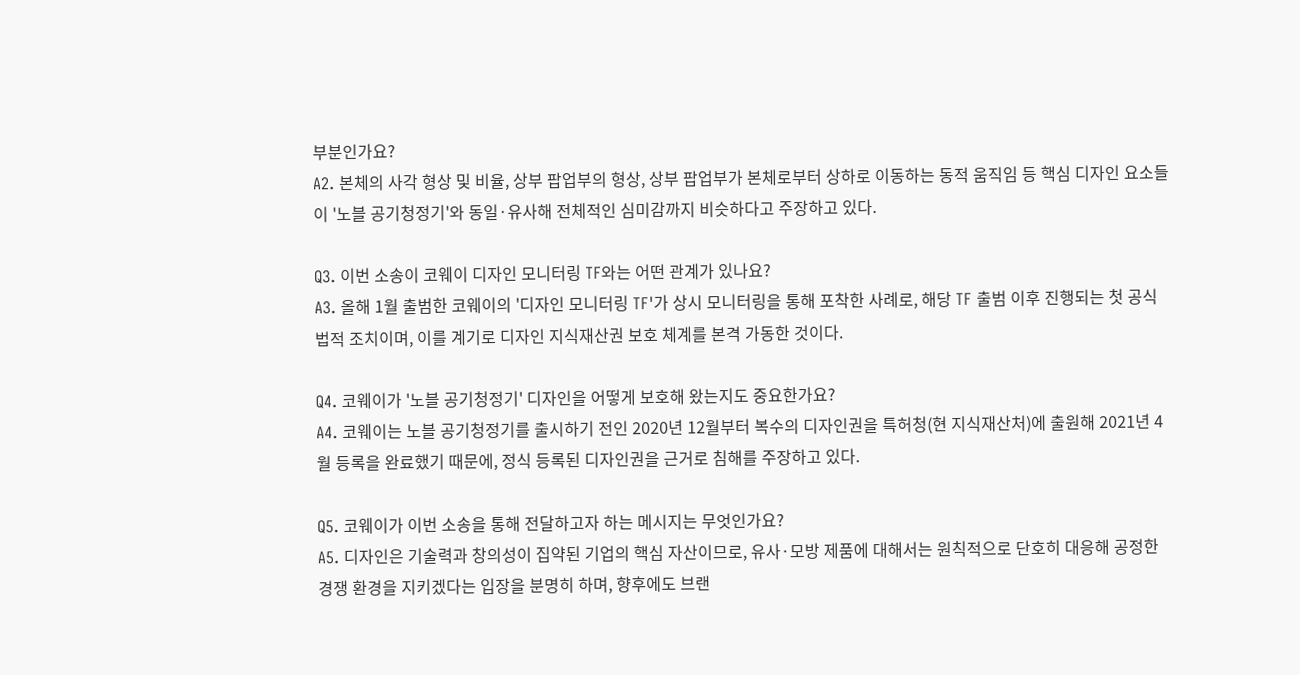부분인가요?
A2. 본체의 사각 형상 및 비율, 상부 팝업부의 형상, 상부 팝업부가 본체로부터 상하로 이동하는 동적 움직임 등 핵심 디자인 요소들이 '노블 공기청정기'와 동일·유사해 전체적인 심미감까지 비슷하다고 주장하고 있다.

Q3. 이번 소송이 코웨이 디자인 모니터링 TF와는 어떤 관계가 있나요?
A3. 올해 1월 출범한 코웨이의 '디자인 모니터링 TF'가 상시 모니터링을 통해 포착한 사례로, 해당 TF 출범 이후 진행되는 첫 공식 법적 조치이며, 이를 계기로 디자인 지식재산권 보호 체계를 본격 가동한 것이다.

Q4. 코웨이가 '노블 공기청정기' 디자인을 어떻게 보호해 왔는지도 중요한가요?
A4. 코웨이는 노블 공기청정기를 출시하기 전인 2020년 12월부터 복수의 디자인권을 특허청(현 지식재산처)에 출원해 2021년 4월 등록을 완료했기 때문에, 정식 등록된 디자인권을 근거로 침해를 주장하고 있다.

Q5. 코웨이가 이번 소송을 통해 전달하고자 하는 메시지는 무엇인가요?
A5. 디자인은 기술력과 창의성이 집약된 기업의 핵심 자산이므로, 유사·모방 제품에 대해서는 원칙적으로 단호히 대응해 공정한 경쟁 환경을 지키겠다는 입장을 분명히 하며, 향후에도 브랜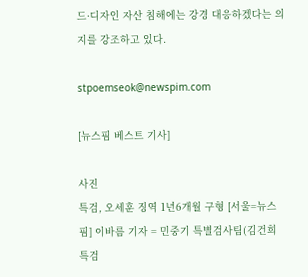드·디자인 자산 침해에는 강경 대응하겠다는 의지를 강조하고 있다.

stpoemseok@newspim.com

[뉴스핌 베스트 기사]

사진
특검, 오세훈 징역 1년6개월 구형 [서울=뉴스핌] 이바름 기자 = 민중기 특별검사팀(김건희 특검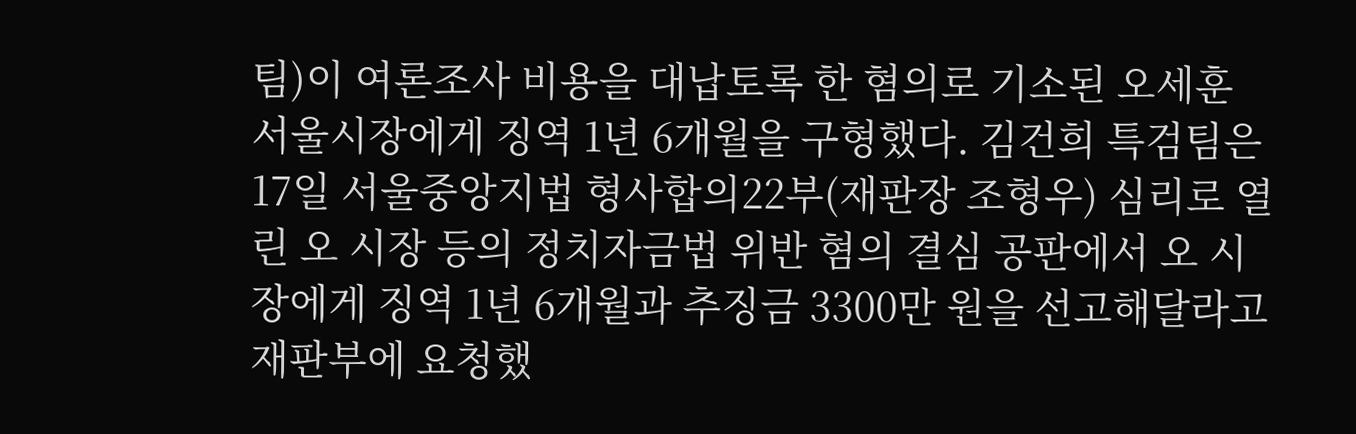팀)이 여론조사 비용을 대납토록 한 혐의로 기소된 오세훈 서울시장에게 징역 1년 6개월을 구형했다. 김건희 특검팀은 17일 서울중앙지법 형사합의22부(재판장 조형우) 심리로 열린 오 시장 등의 정치자금법 위반 혐의 결심 공판에서 오 시장에게 징역 1년 6개월과 추징금 3300만 원을 선고해달라고 재판부에 요청했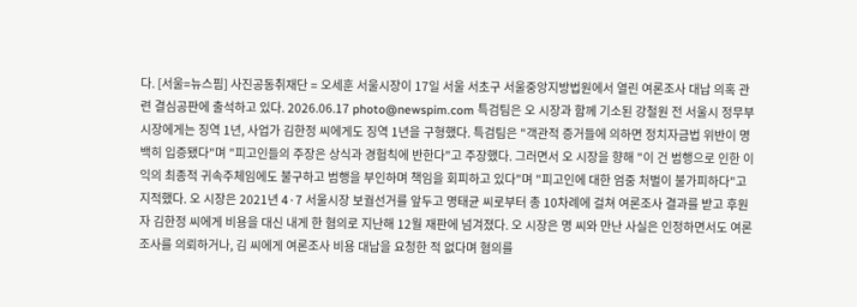다. [서울=뉴스핌] 사진공동취재단 = 오세훈 서울시장이 17일 서울 서초구 서울중앙지방법원에서 열린 여론조사 대납 의혹 관련 결심공판에 출석하고 있다. 2026.06.17 photo@newspim.com 특검팀은 오 시장과 함께 기소된 강철원 전 서울시 정무부시장에게는 징역 1년, 사업가 김한정 씨에게도 징역 1년을 구형했다. 특검팀은 "객관적 증거들에 의하면 정치자금법 위반이 명백히 입증됐다"며 "피고인들의 주장은 상식과 경험칙에 반한다"고 주장했다. 그러면서 오 시장을 향해 "이 건 범행으로 인한 이익의 최종적 귀속주체임에도 불구하고 범행을 부인하며 책임을 회피하고 있다"며 "피고인에 대한 엄중 처벌이 불가피하다"고 지적했다. 오 시장은 2021년 4·7 서울시장 보궐선거를 앞두고 명태균 씨로부터 총 10차례에 걸쳐 여론조사 결과를 받고 후원자 김한정 씨에게 비용을 대신 내게 한 혐의로 지난해 12월 재판에 넘겨졌다. 오 시장은 명 씨와 만난 사실은 인정하면서도 여론조사를 의뢰하거나, 김 씨에게 여론조사 비용 대납을 요청한 적 없다며 혐의를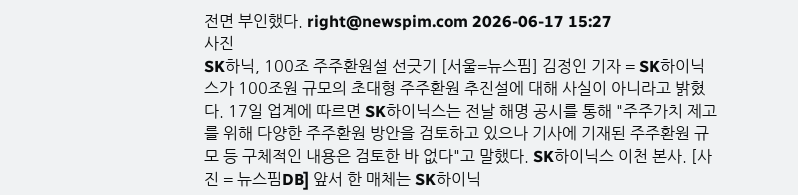전면 부인했다. right@newspim.com 2026-06-17 15:27
사진
SK하닉, 100조 주주환원설 선긋기 [서울=뉴스핌] 김정인 기자 = SK하이닉스가 100조원 규모의 초대형 주주환원 추진설에 대해 사실이 아니라고 밝혔다. 17일 업계에 따르면 SK하이닉스는 전날 해명 공시를 통해 "주주가치 제고를 위해 다양한 주주환원 방안을 검토하고 있으나 기사에 기재된 주주환원 규모 등 구체적인 내용은 검토한 바 없다"고 말했다. SK하이닉스 이천 본사. [사진 = 뉴스핌DB] 앞서 한 매체는 SK하이닉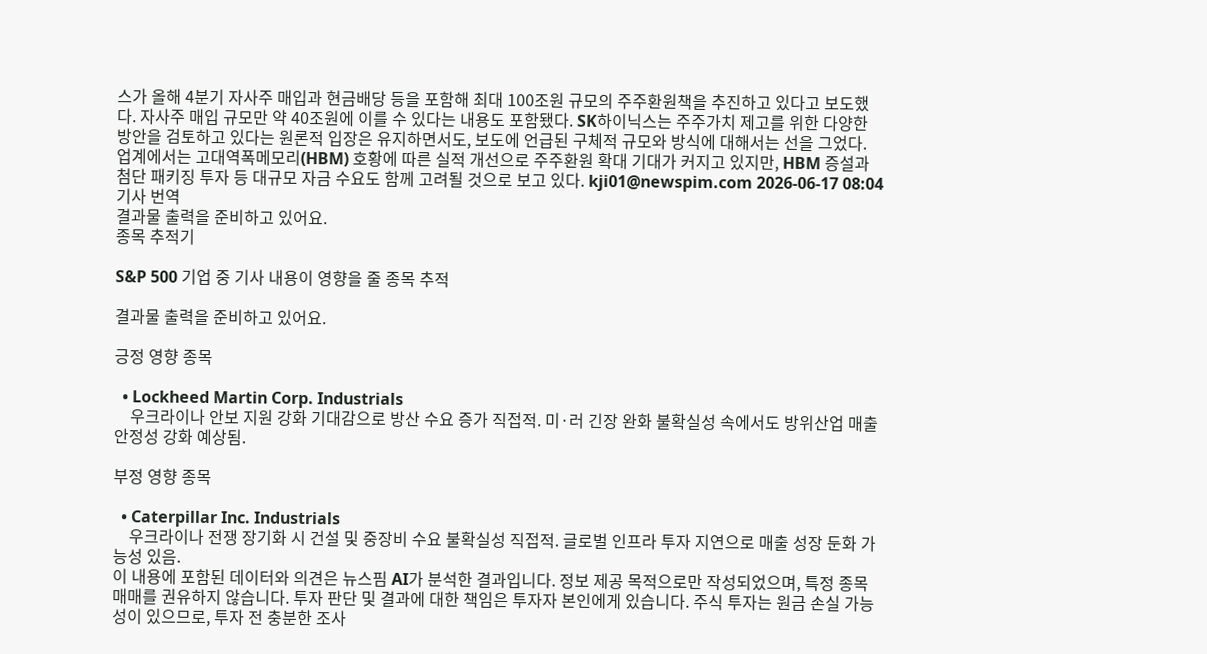스가 올해 4분기 자사주 매입과 현금배당 등을 포함해 최대 100조원 규모의 주주환원책을 추진하고 있다고 보도했다. 자사주 매입 규모만 약 40조원에 이를 수 있다는 내용도 포함됐다. SK하이닉스는 주주가치 제고를 위한 다양한 방안을 검토하고 있다는 원론적 입장은 유지하면서도, 보도에 언급된 구체적 규모와 방식에 대해서는 선을 그었다. 업계에서는 고대역폭메모리(HBM) 호황에 따른 실적 개선으로 주주환원 확대 기대가 커지고 있지만, HBM 증설과 첨단 패키징 투자 등 대규모 자금 수요도 함께 고려될 것으로 보고 있다. kji01@newspim.com 2026-06-17 08:04
기사 번역
결과물 출력을 준비하고 있어요.
종목 추적기

S&P 500 기업 중 기사 내용이 영향을 줄 종목 추적

결과물 출력을 준비하고 있어요.

긍정 영향 종목

  • Lockheed Martin Corp. Industrials
    우크라이나 안보 지원 강화 기대감으로 방산 수요 증가 직접적. 미·러 긴장 완화 불확실성 속에서도 방위산업 매출 안정성 강화 예상됨.

부정 영향 종목

  • Caterpillar Inc. Industrials
    우크라이나 전쟁 장기화 시 건설 및 중장비 수요 불확실성 직접적. 글로벌 인프라 투자 지연으로 매출 성장 둔화 가능성 있음.
이 내용에 포함된 데이터와 의견은 뉴스핌 AI가 분석한 결과입니다. 정보 제공 목적으로만 작성되었으며, 특정 종목 매매를 권유하지 않습니다. 투자 판단 및 결과에 대한 책임은 투자자 본인에게 있습니다. 주식 투자는 원금 손실 가능성이 있으므로, 투자 전 충분한 조사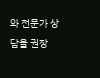와 전문가 상담을 권장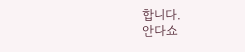합니다.
안다쇼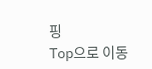핑
Top으로 이동